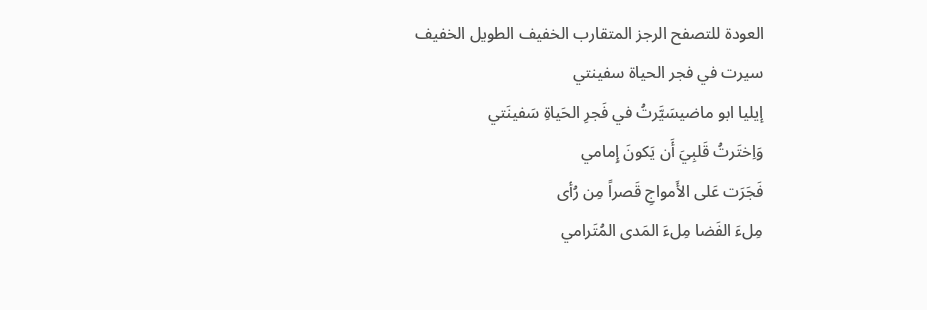العودة للتصفح الرجز المتقارب الخفيف الطويل الخفيف
سيرت في فجر الحياة سفينتي
إيليا ابو ماضيسَيَّرتُ في فَجرِ الحَياةِ سَفينَتي
وَاِختَرتُ قَلبِيَ أَن يَكونَ إِمامي
فَجَرَت عَلى الأَمواجِ قَصراً مِن رُأى
مِلءَ الفَضا مِلءَ المَدى المُتَرامي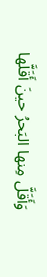وَأَقَلَّ مِنها البَحرُ حينَ أَقَلَّها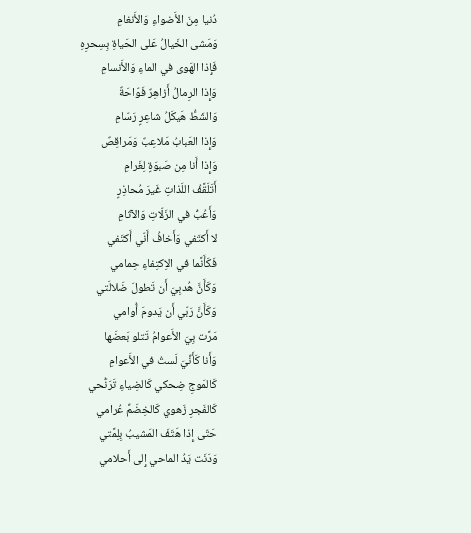دُنيا مِنَ الأَضواءِ وَالأَنغامِ
وَمَشى الخَيالُ عَلى الحَياةِ بِسِحرِهِ
فَإِذا الهَوى في الماءِ وَالأَنسامِ
وَإِذا الرِمالُ أَزاهِرٌ فَوّاحَةٌ
وَالشَطُّ هَيكَلُ شاعِرٍ رَسّامِ
وَإِذا العَبابُ مَلاعِبٌ وَمَراقِصٌ
وَإِذا أَنا مِن صَبوَةٍ لِغَرامِ
أَتَلَقَّفُ اللَذاتِ غَيرَ مُحاذِرٍ
وَأَعُبُّ في الزَلّاتِ وَالآثامِ
لا أَكتَفي وَأَخافُ أَنّي أَكتَفي
فَكَأَنَّما في الاِكتِفاءِ حِمامي
وَكَأَنَّ هُدبِيَ أَن تَطولَ ضَلالَتي
وَكَأَنَّ رَبّي أَن يَدومَ أُوامي
مَرَّت بِيَ الأَعوامُ تَتلو بَعضَها
وَأَنا كَأَنِّيَ لَستُ في الأَعوامِ
كَالمَوجِ ضِحكي كَالضِياءِ تَرَنُّحي
كَالفَجرِ زَهوي كَالخِضَمِّ عُرامي
حَتّى إِذا هَتَفَ المَشيبُ بِلِمَّتي
وَدَنَت يَدُ الماحي إِلى أَحلامي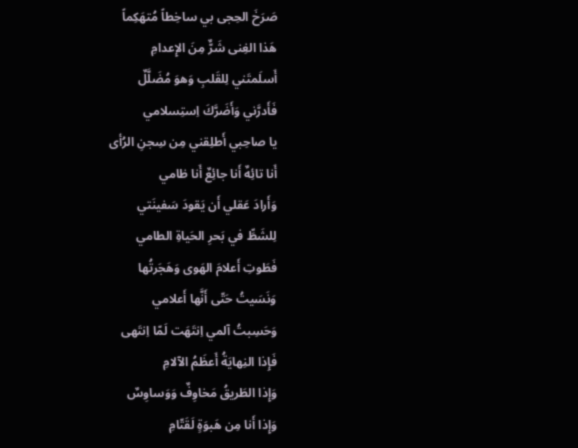صَرَخَ الحِجى بي ساخِطاً مُتهَكِماً
هَذا الغِنى شَرٌّ مِنَ الإِعدامِ
أَسلَمتَني لِلقَلبِ وَهوَ مُضَلَّلٌ
فَأَدرَّني وَأَضَرَّكَ اِستِسلامي
يا صاحِبي أَطلِقني مِن سِجنِ الرُأى
أَنا تائِهٌ أَنا جائِعٌ أَنا ظامي
وَأَرادَ عَقلي أَن يَقودَ سَفينَتي
لِلشَطِّ في بَحرِ الحَياةِ الطامي
فَطَوتِ أَعلامَ الهَوى وَهَجَرتُها
وَنَسَيتُ حَتّى أَنَّها أَعلامي
وَحَسِبتُ آلمي اِنتَهَت لَمّا اِنتَهى
فَإِذا النِهايَةُ أَعظَمُ الآلامِ
وَإِذا الطَريقُ مَخاوِفٌ وَوَساوِسٌ
وَإِذا أَنا مِن هَبوَةٍ لَقَتّامِ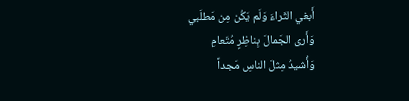أَبغي الثَراءَ وَلَم يَكُن مِن مَطلَبي
وَأَرى الجَمالَ بِناظِرٍ مُتَعامِ
وَأُشيدُ مِثلَ الناسِ مَجداً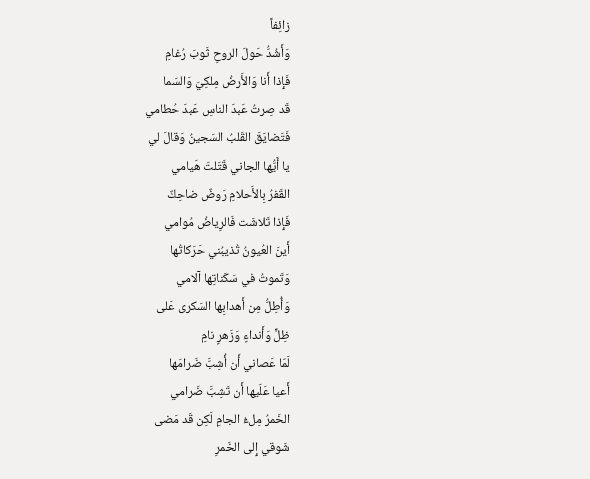زائِفاً
وَأَشُدُّ حَولَ الروحِ ثَوبَ رُغامِ
فَإِذا أَنا وَالأَرضُ مِلكِيَ وَالسَما
قَد صِرتُ عَبدَ الناسِ عَبدَ حُطامي
فَتَضايَقَ القَلبُ السَجينُ وَقالَ لي
يا أَيُّها الجاني قَتَلتَ هَيامي
القَفرُ بِالأَحلامِ رَوضٌ ضاحِكٌ
فَإِذا تَلاشَت فَالرِياضُ مُوامي
أَينَ العُيونُ تُذيبُني حَرَكاتُها
وَتَموتُ في سَكَناتِها آلامي
وَأُطِلُّ مِن أَهدابِها السَكرى عَلى
ظِلٍّ وَأَنداءٍ وَزَهرٍ نامِ
لَمّا عَصاني أَن أُشِبَّ ضَرامَها
أَعيا عَلَيها أَن تَشِبَّ ضَرامي
الخَمرُ مِلءُ الجامِ لَكِن قَد مَضى
شَوقي إِلى الخَمرِ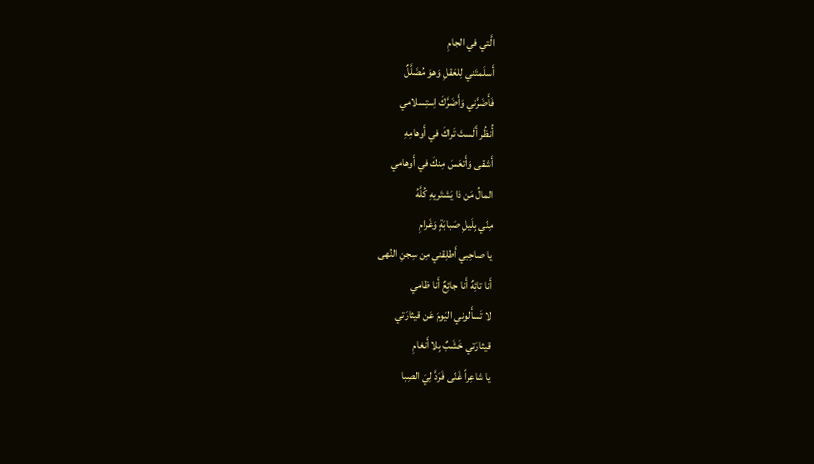الَّتي في الجامِ
أَسلَمتَني لِلعَقلِ وَهوَ مُضَلَّلٌ
فَأَضَرَّني وَأَضَرَّكَ اِستِسلامي
أُنظُر أَلَستَ تَراكَ في أَوهامِهِ
أَشقى وَأَتعَسَ مِنكَ في أَوهامي
المالُ مَن ذا يَشتَريهِ كُلَّهُ
مِنّي بِلَيلِ صَبابَةٍ وَغَرامِ
يا صاحِبي أَطلِقني مِن سِجنِ النُهى
أَنا تائِهٌ أَنا جائِعٌ أَنا ظامي
لا تَسأَلوني اليَومَ عَن قيثارَتي
قيثارَتي خَشَبٌ بِلا أَنغامِ
يا شاعِراً غَنّى فَرَدَّ لِيَ الصِبا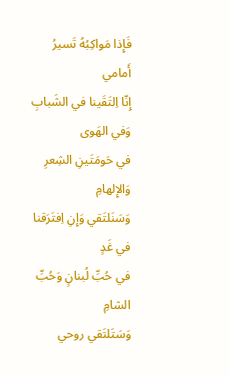فَإِذا مَواكِبُهُ تَسيرُ أَمامي
إِنّا اِلتَقَينا في الشَبابِ وَفي الهَوى
في حَومَتَينِ الشِعرِ وَالإِلهامِ
وَسَنَلتَقي وَإِنِ اِفتَرَقنا في غَدٍ
في حُبِّ لُبنانٍ وَحُبِّ الشامِ
وَسَتَلتَقي روحي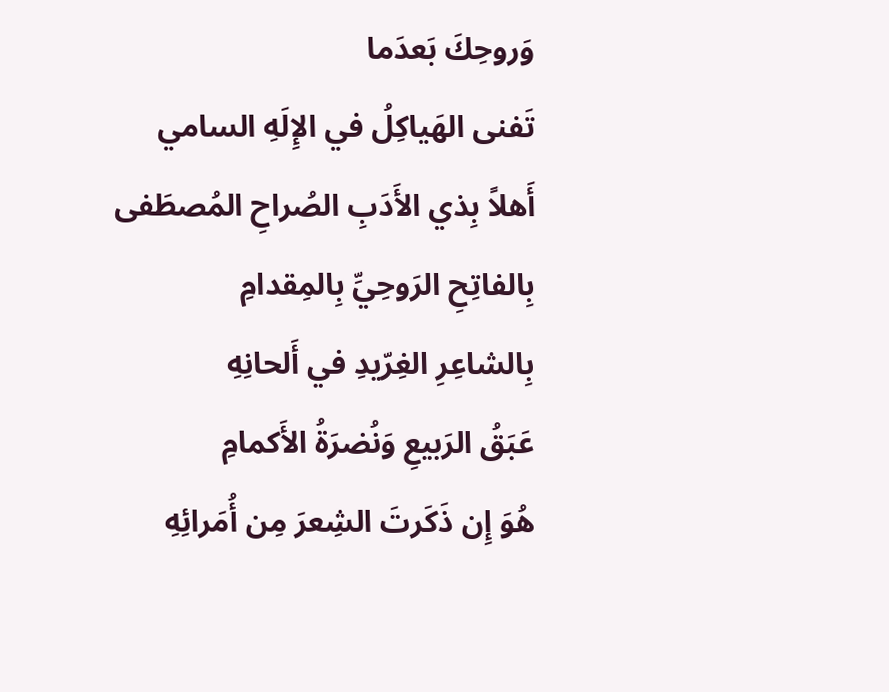وَروحِكَ بَعدَما
تَفنى الهَياكِلُ في الإِلَهِ السامي
أَهلاً بِذي الأَدَبِ الصُراحِ المُصطَفى
بِالفاتِحِ الرَوحِيِّ بِالمِقدامِ
بِالشاعِرِ الغِرّيدِ في أَلحانِهِ
عَبَقُ الرَبيعِ وَنُضرَةُ الأَكمامِ
هُوَ إِن ذَكَرتَ الشِعرَ مِن أُمَرائِهِ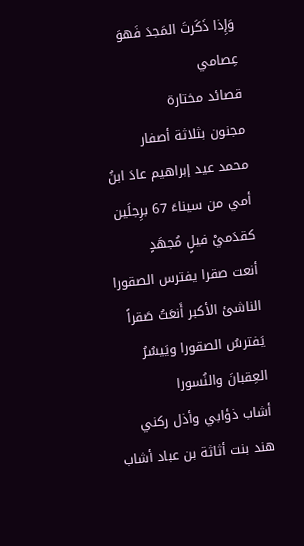وَإِذا ذَكَرتَ المَجدَ فَهوَ عِصامي
قصائد مختارة
مجنون بثلاثة أصفار
محمد عيد إبراهيم عادَ ابنُ أمي من سيناءَ 67 برِجلَين كقدَميْ فيلٍ مُجهَدٍ
أنعت صقرا يفترس الصقورا
الناشئ الأكبر أَنعَتُ صَقراً يَفترسُ الصقورا ويَيسُرُ العِقبانَ والنُسورا
أشاب ذؤابي وأذل ركني
هند بنت أثاثة بن عباد أشاب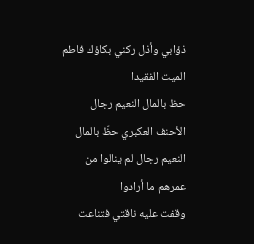ذؤابي وأذل ركني بكاؤك فاطم الميت الفقيدا
حظ بالمال النعيم رجال
الأحنف العكبري حظّ بالمال النعيم رجال لم ينالوا من عمرهم ما أرادوا
وقفت عليه ناقتي فتناعت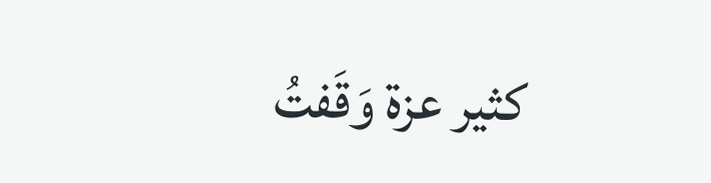كثير عزة وَقَفتُ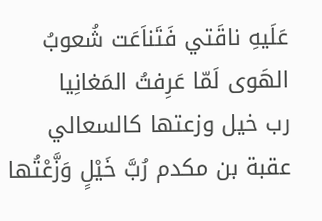عَلَيهِ ناقَتي فَتَناَعَت شُعوبُ الهَوى لَمّا عَرِفتُ المَغانِيا
رب خيل وزعتها كالسعالي
عقبة بن مكدم رُبَّ خَيْلٍ وَزَّعْتُها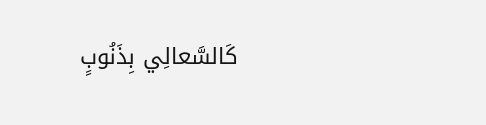كَالسَّعالِي بِذَنُوبٍ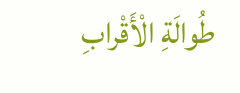طُوالَةِ الْأَقْرابِ